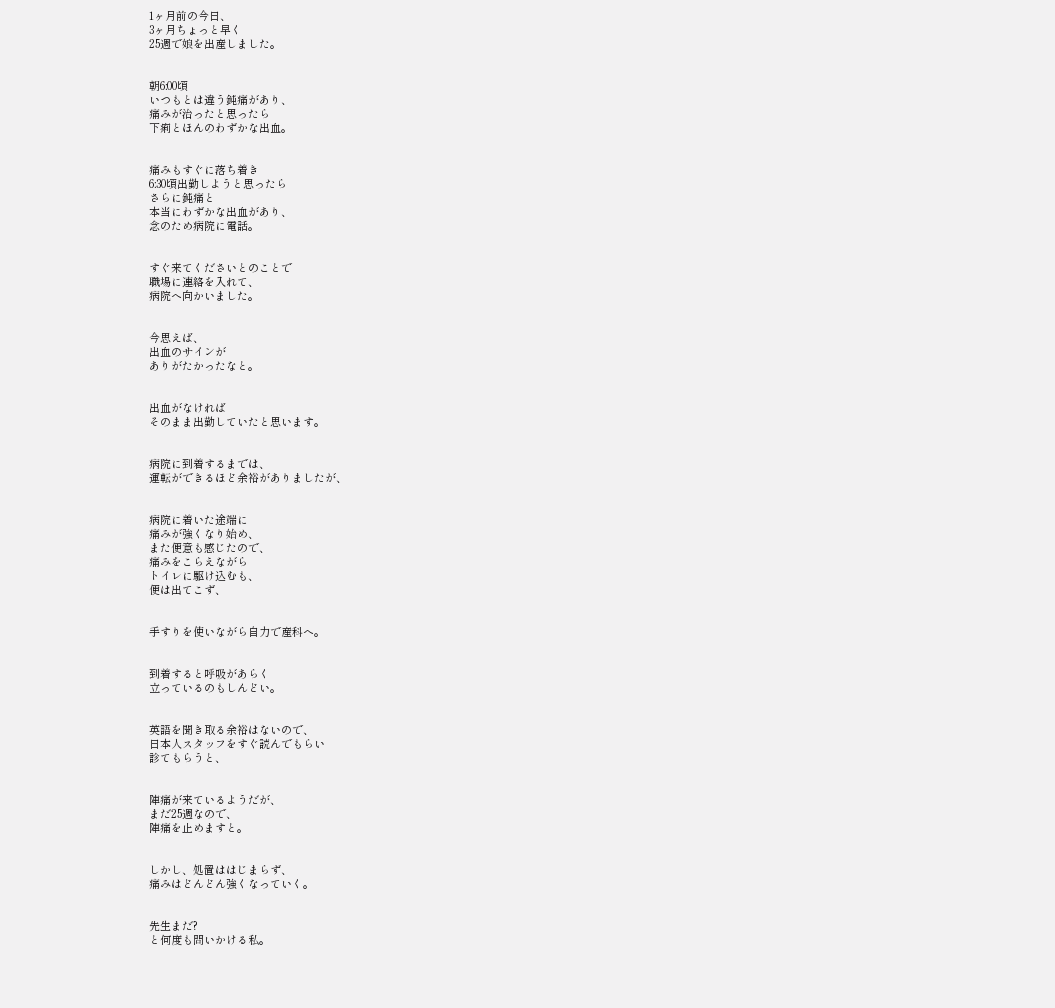1ヶ月前の今日、
3ヶ月ちょっと早く
25週で娘を出産しました。


朝6:00頃
いつもとは違う鈍痛があり、
痛みが治ったと思ったら
下痢とほんのわずかな出血。


痛みもすぐに落ち着き
6:30頃出勤しようと思ったら
さらに鈍痛と
本当にわずかな出血があり、
念のため病院に電話。


すぐ来てくださいとのことで
職場に連絡を入れて、
病院へ向かいました。


今思えば、
出血のサインが
ありがたかったなと。


出血がなければ
そのまま出勤していたと思います。


病院に到着するまでは、
運転ができるほど余裕がありましたが、


病院に着いた途端に
痛みが強くなり始め、
また便意も感じたので、
痛みをこらえながら
トイレに駆け込むも、
便は出てこず、


手すりを使いながら自力で産科へ。


到着すると呼吸があらく
立っているのもしんどい。


英語を聞き取る余裕はないので、
日本人スタッフをすぐ読んでもらい
診てもらうと、


陣痛が来ているようだが、
まだ25週なので、
陣痛を止めますと。


しかし、処置ははじまらず、
痛みはどんどん強くなっていく。


先生まだ?
と何度も問いかける私。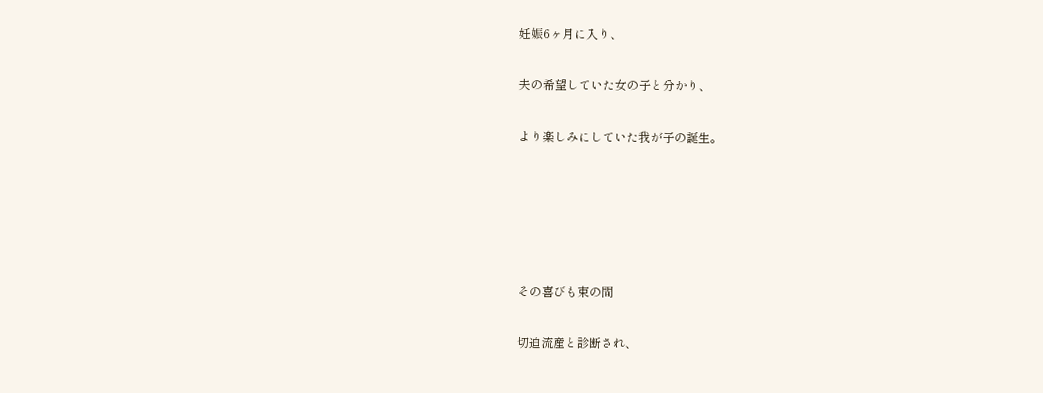妊娠6ヶ月に入り、

夫の希望していた女の子と分かり、

より楽しみにしていた我が子の誕生。





その喜びも束の間

切迫流産と診断され、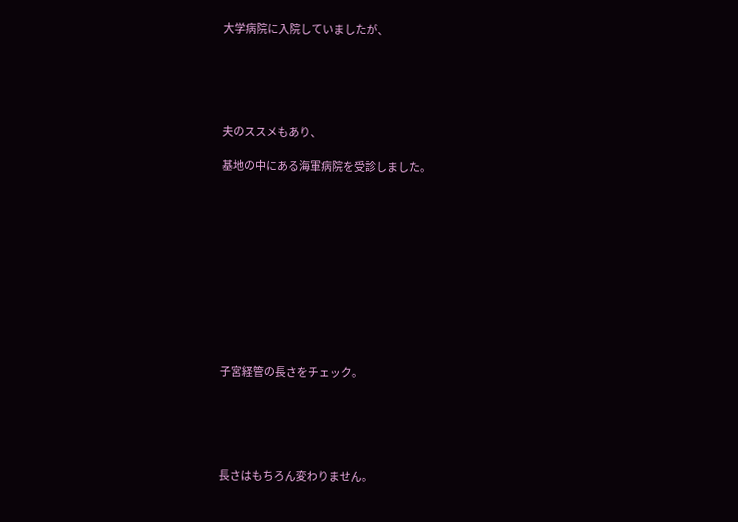大学病院に入院していましたが、





夫のススメもあり、

基地の中にある海軍病院を受診しました。











子宮経管の長さをチェック。





長さはもちろん変わりません。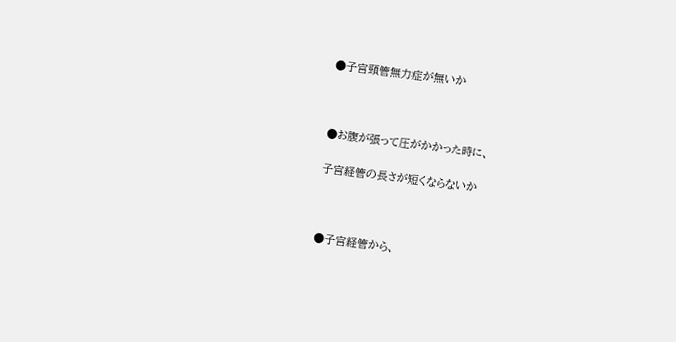●子宮頸管無力症が無いか



●お腹が張って圧がかかった時に、

子宮経管の長さが短くならないか



●子宮経管から、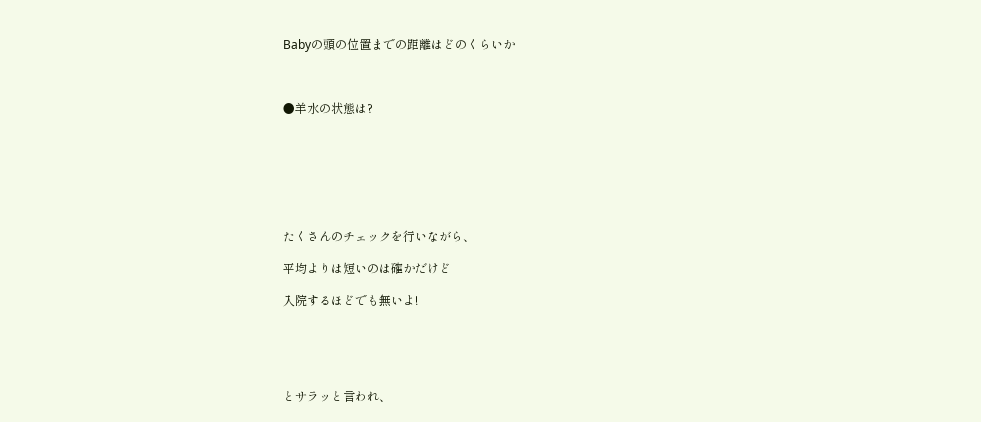Babyの頭の位置までの距離はどのくらいか



●羊水の状態は?







たくさんのチェックを行いながら、

平均よりは短いのは確かだけど

入院するほどでも無いよ!





とサラッと言われ、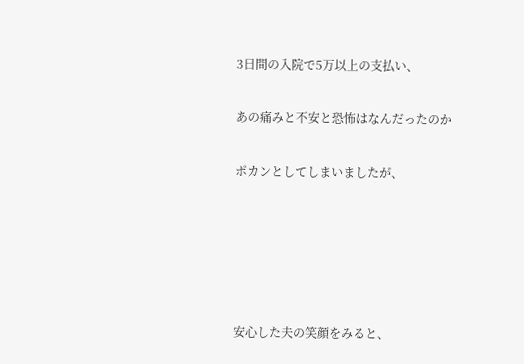3日間の入院で5万以上の支払い、

あの痛みと不安と恐怖はなんだったのか

ポカンとしてしまいましたが、





安心した夫の笑顔をみると、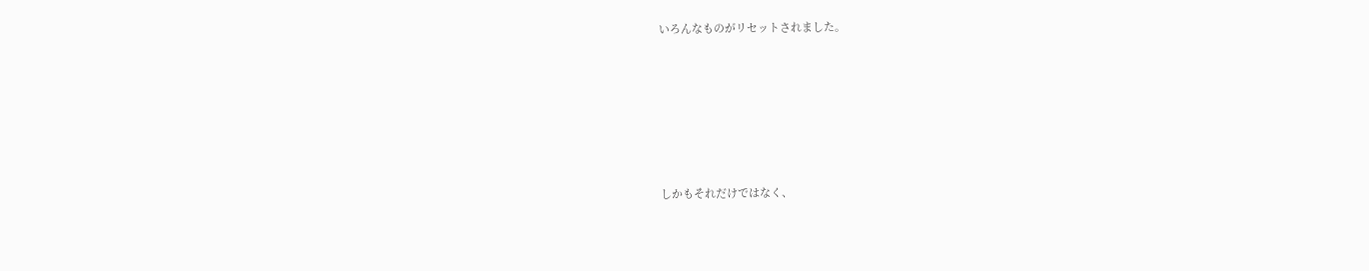いろんなものがリセットされました。







しかもそれだけではなく、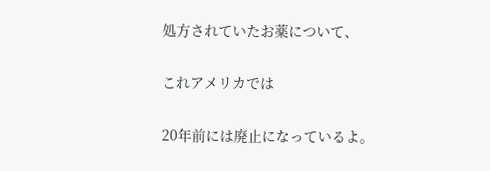処方されていたお薬について、

これアメリカでは

20年前には廃止になっているよ。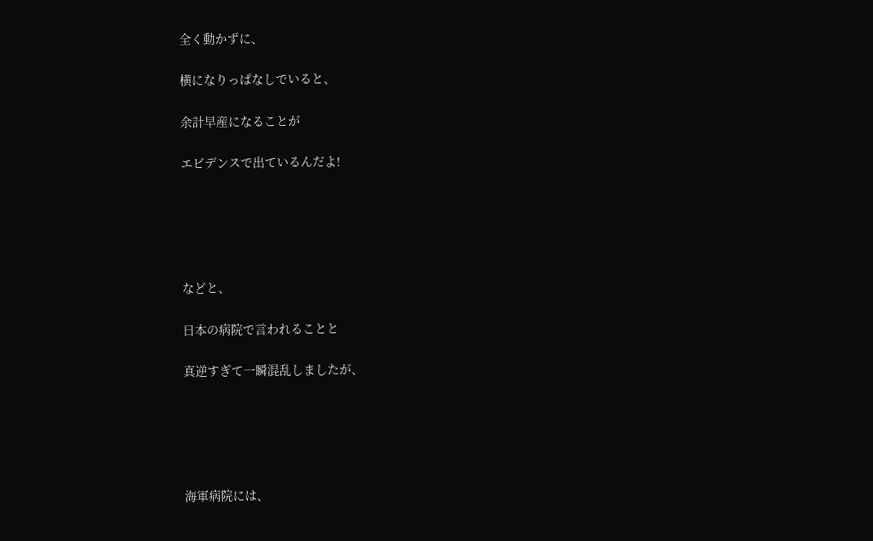全く動かずに、

横になりっぱなしでいると、

余計早産になることが

エビデンスで出ているんだよ!





などと、

日本の病院で言われることと

真逆すぎて一瞬混乱しましたが、





海軍病院には、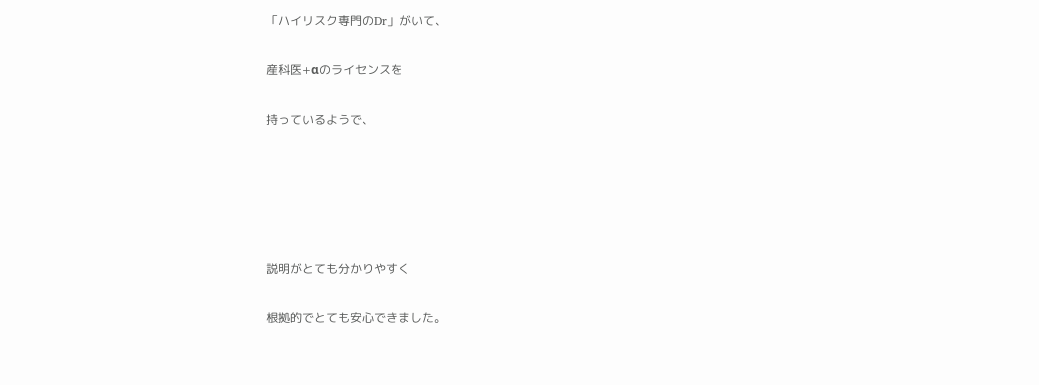「ハイリスク専門のDr」がいて、

産科医+αのライセンスを

持っているようで、





説明がとても分かりやすく

根拠的でとても安心できました。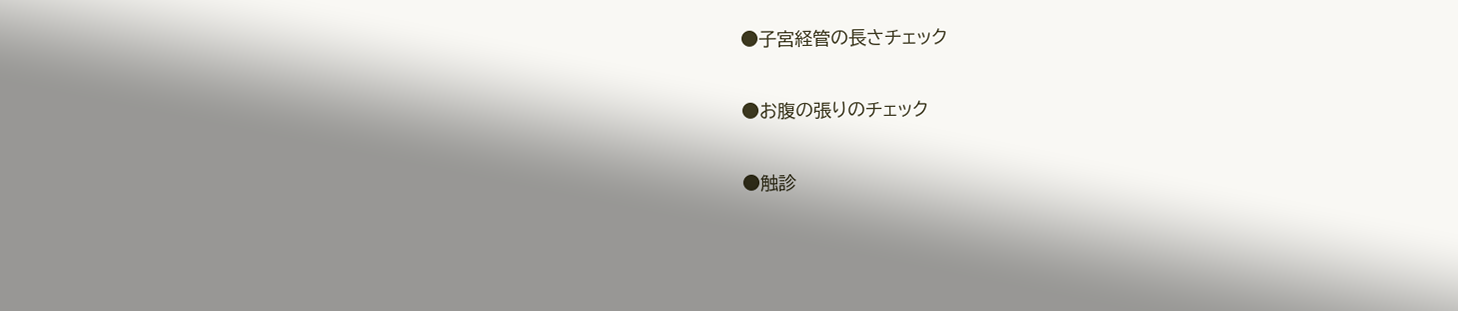●子宮経管の長さチェック

●お腹の張りのチェック

●触診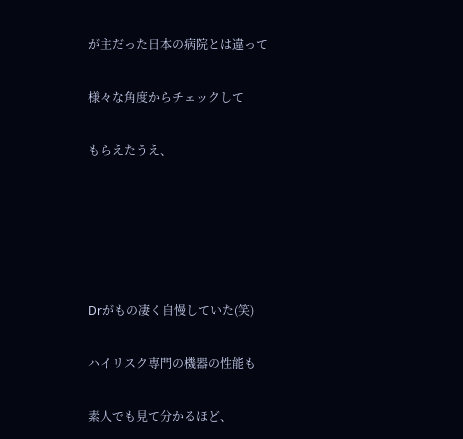が主だった日本の病院とは違って

様々な角度からチェックして

もらえたうえ、





Drがもの凄く自慢していた(笑)

ハイリスク専門の機器の性能も

素人でも見て分かるほど、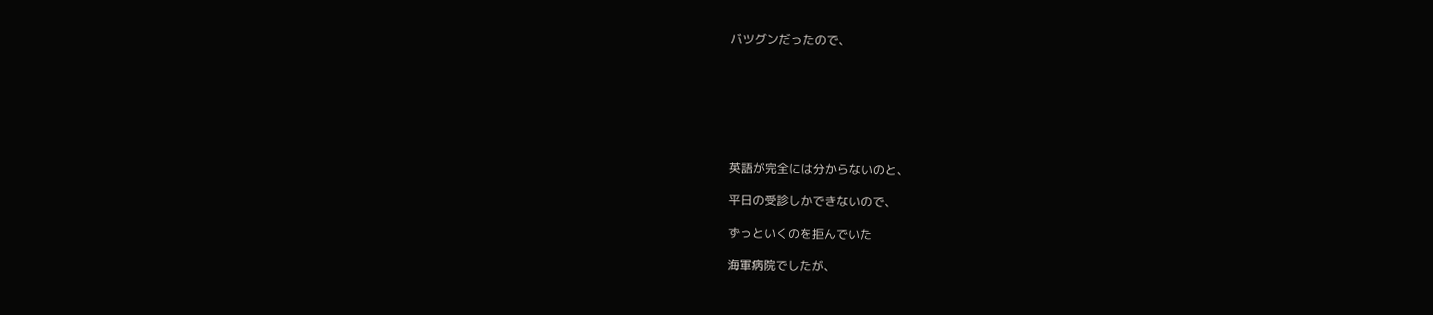バツグンだったので、







英語が完全には分からないのと、

平日の受診しかできないので、

ずっといくのを拒んでいた

海軍病院でしたが、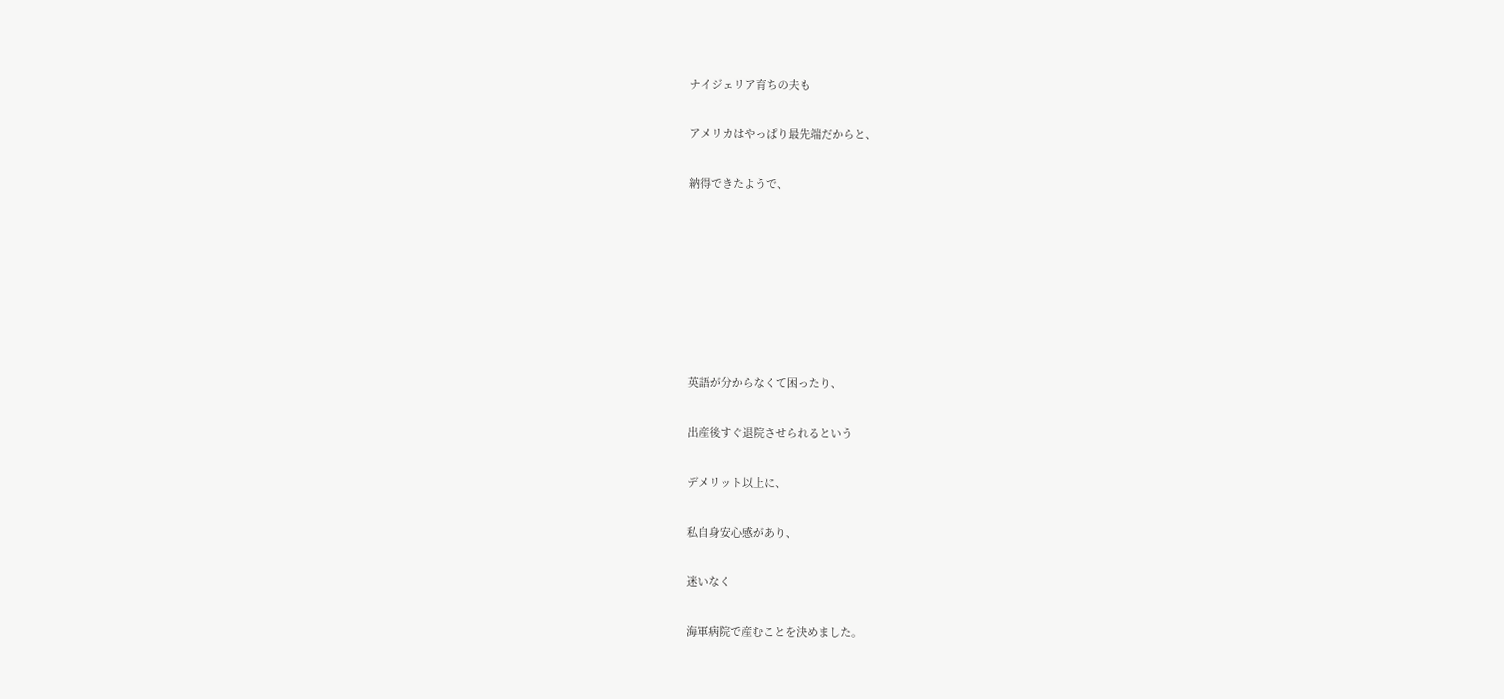ナイジェリア育ちの夫も

アメリカはやっぱり最先端だからと、

納得できたようで、







英語が分からなくて困ったり、

出産後すぐ退院させられるという

デメリット以上に、

私自身安心感があり、

迷いなく

海軍病院で産むことを決めました。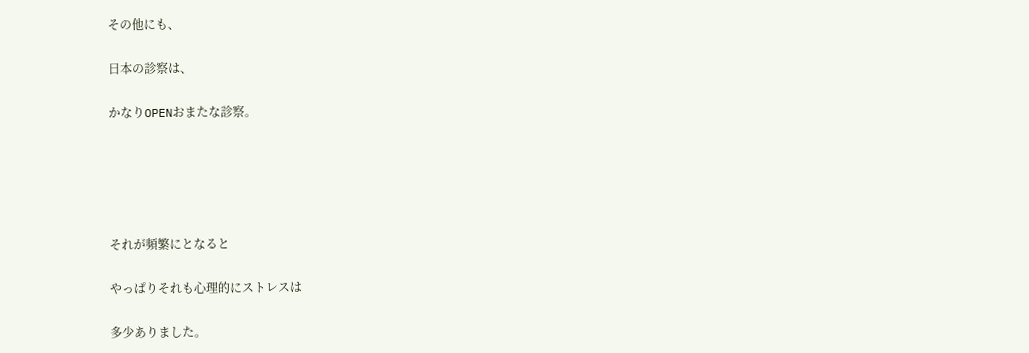その他にも、

日本の診察は、

かなりOPENおまたな診察。





それが頻繁にとなると

やっぱりそれも心理的にストレスは

多少ありました。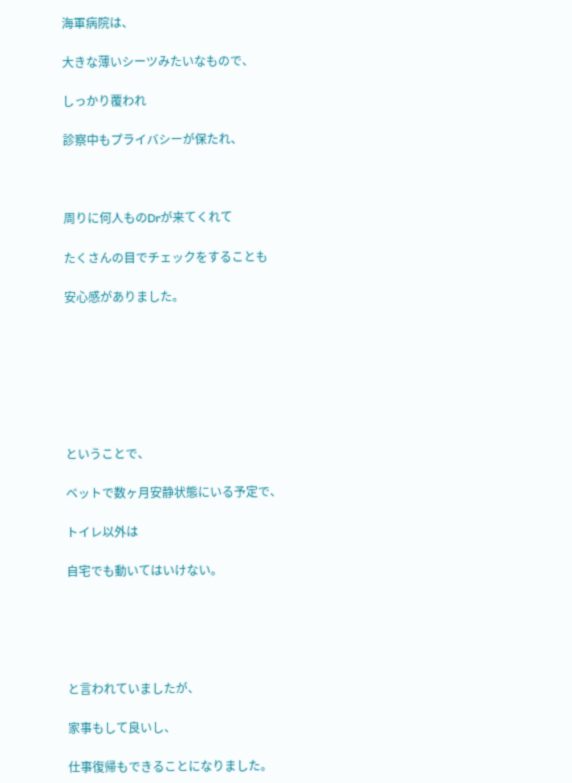海軍病院は、

大きな薄いシーツみたいなもので、

しっかり覆われ

診察中もプライバシーが保たれ、



周りに何人ものDrが来てくれて

たくさんの目でチェックをすることも

安心感がありました。







ということで、

ベットで数ヶ月安静状態にいる予定で、

トイレ以外は

自宅でも動いてはいけない。





と言われていましたが、

家事もして良いし、

仕事復帰もできることになりました。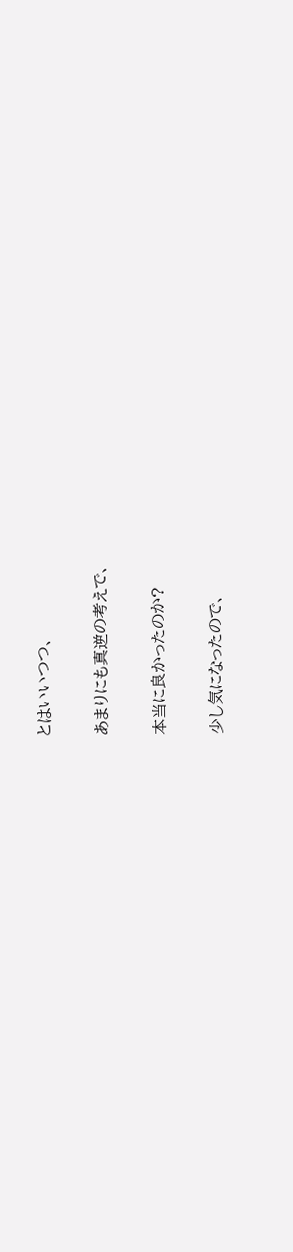とはいいつつ、

あまりにも真逆の考えで、

本当に良かったのか?

少し気になったので、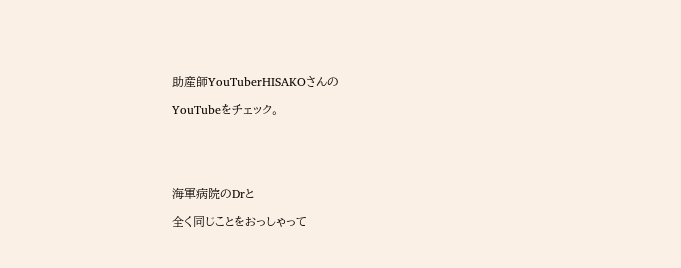助産師YouTuberHISAKOさんの

YouTubeをチェック。





海軍病院のDrと

全く同じことをおっしゃって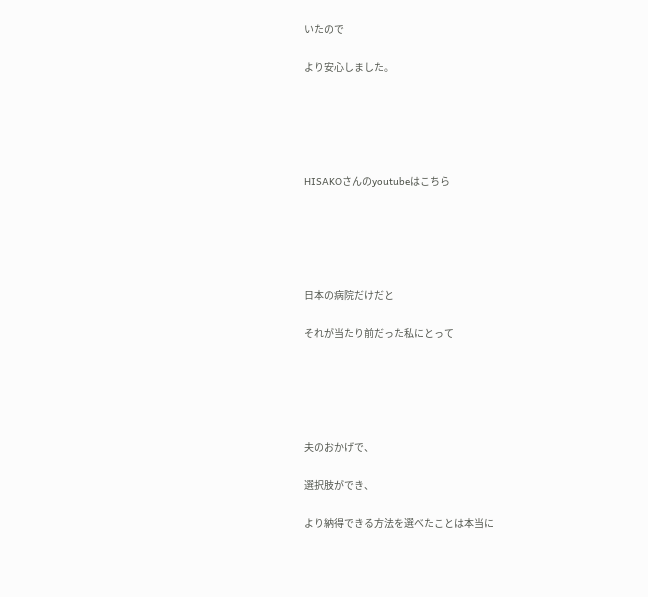いたので

より安心しました。





HISAKOさんのyoutubeはこちら





日本の病院だけだと

それが当たり前だった私にとって





夫のおかげで、

選択肢ができ、

より納得できる方法を選べたことは本当に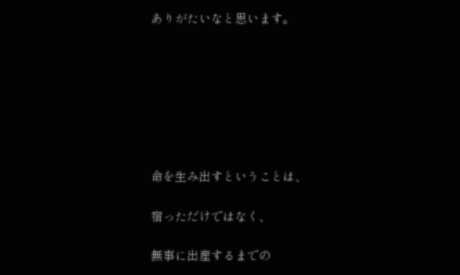ありがたいなと思います。







命を生み出すということは、

宿っただけではなく、

無事に出産するまでの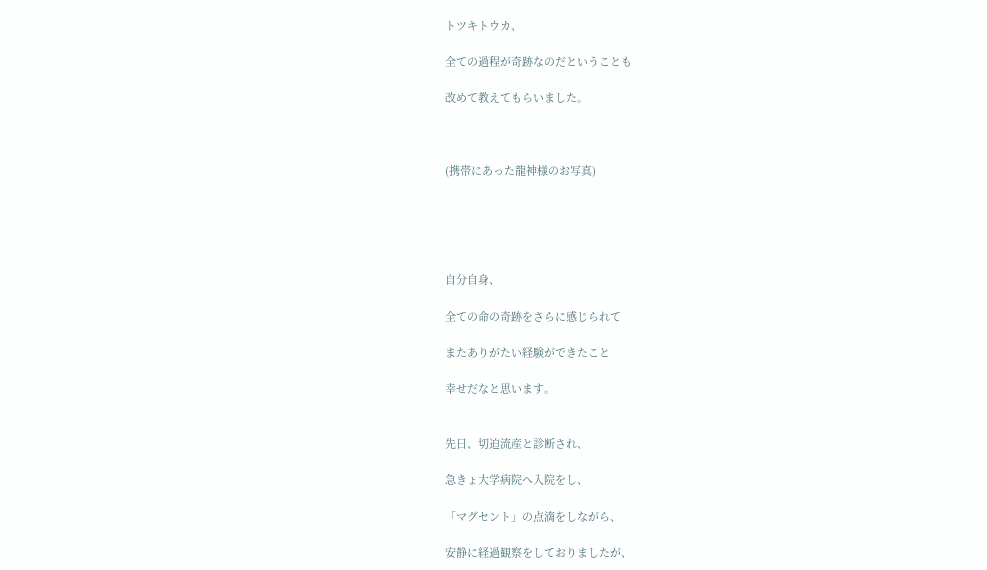トツキトウカ、

全ての過程が奇跡なのだということも

改めて教えてもらいました。



(携帯にあった龍神様のお写真)





自分自身、

全ての命の奇跡をさらに感じられて

またありがたい経験ができたこと

幸せだなと思います。


先日、切迫流産と診断され、

急きょ大学病院へ入院をし、

「マグセント」の点滴をしながら、

安静に経過観察をしておりましたが、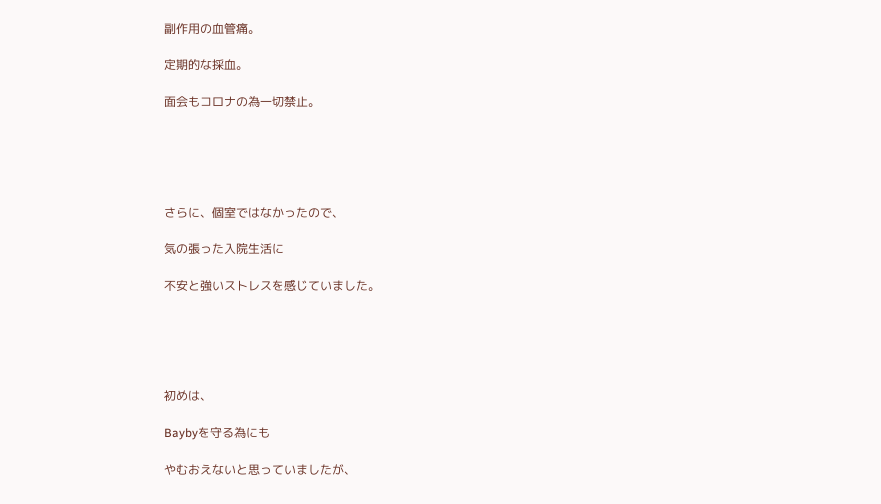副作用の血管痛。

定期的な採血。

面会もコロナの為一切禁止。





さらに、個室ではなかったので、

気の張った入院生活に

不安と強いストレスを感じていました。





初めは、

Baybyを守る為にも

やむおえないと思っていましたが、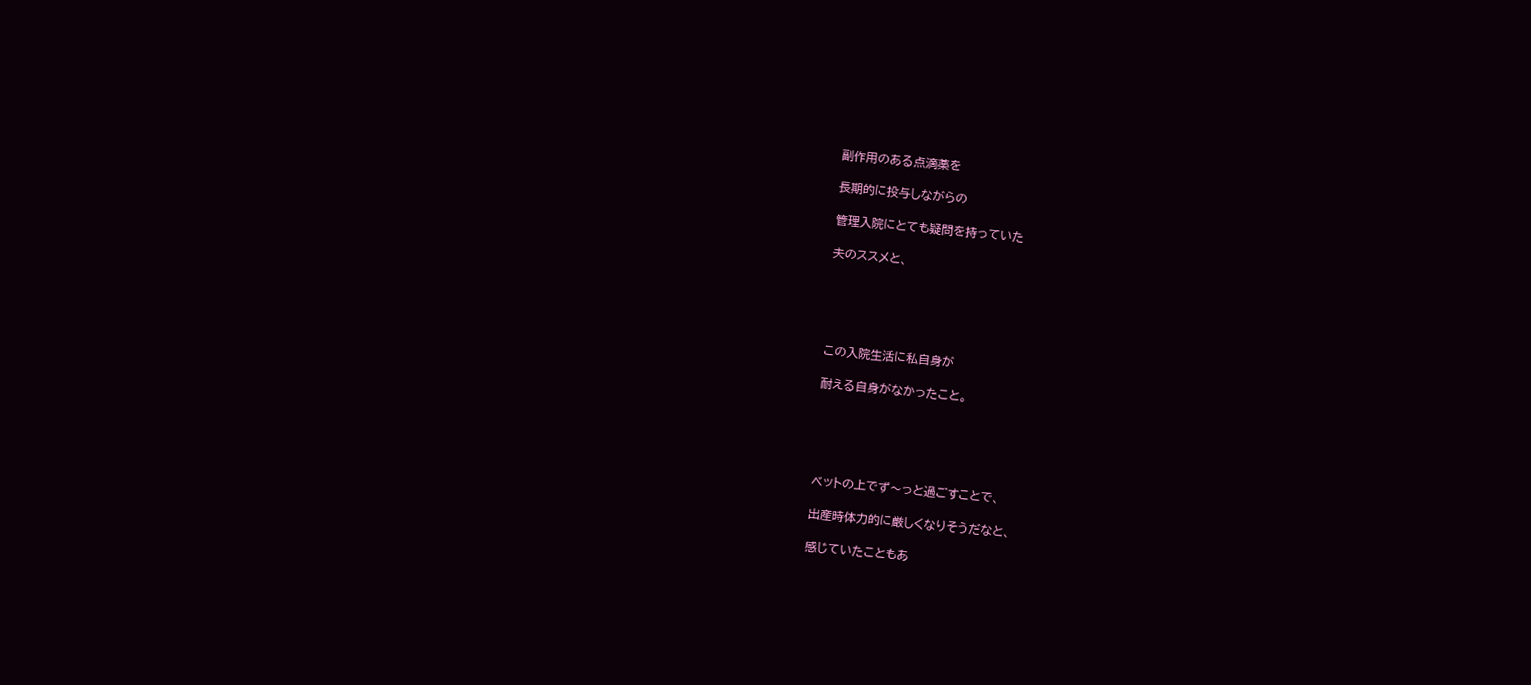副作用のある点滴薬を

長期的に投与しながらの

管理入院にとても疑問を持っていた

夫のススメと、





この入院生活に私自身が

耐える自身がなかったこと。





ベットの上でず〜っと過ごすことで、

出産時体力的に厳しくなりそうだなと、

感じていたこともあ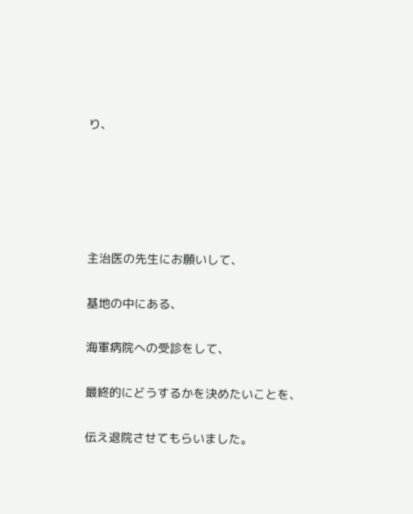り、





主治医の先生にお願いして、

基地の中にある、

海軍病院への受診をして、

最終的にどうするかを決めたいことを、

伝え退院させてもらいました。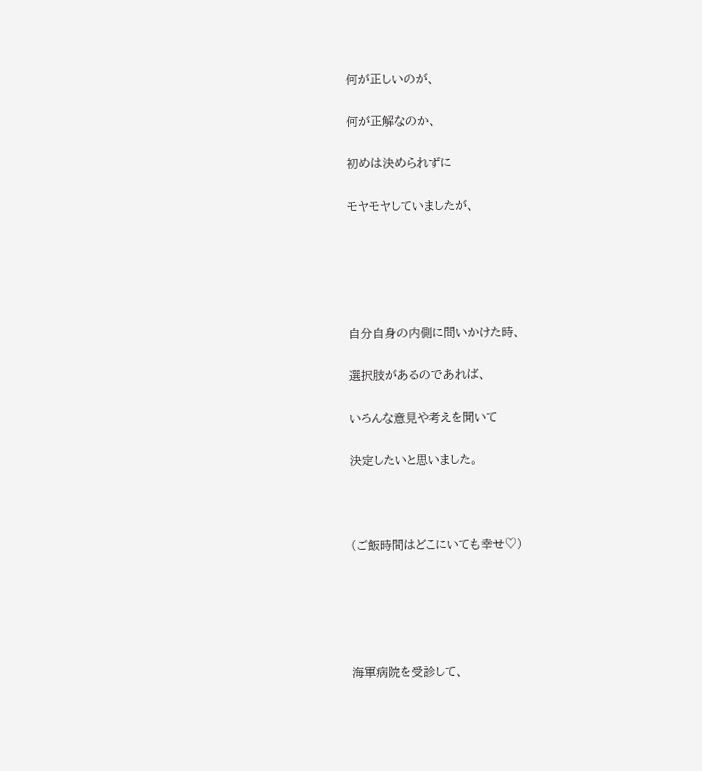何が正しいのが、

何が正解なのか、

初めは決められずに

モヤモヤしていましたが、





自分自身の内側に問いかけた時、

選択肢があるのであれば、

いろんな意見や考えを聞いて

決定したいと思いました。



(ご飯時間はどこにいても幸せ♡)





海軍病院を受診して、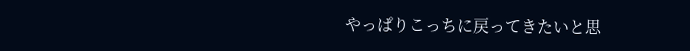やっぱりこっちに戻ってきたいと思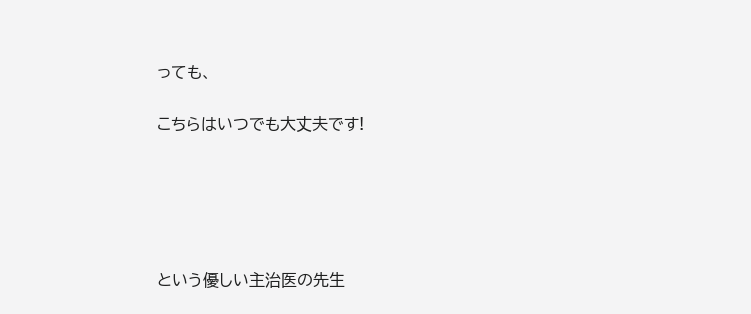っても、

こちらはいつでも大丈夫です!





という優しい主治医の先生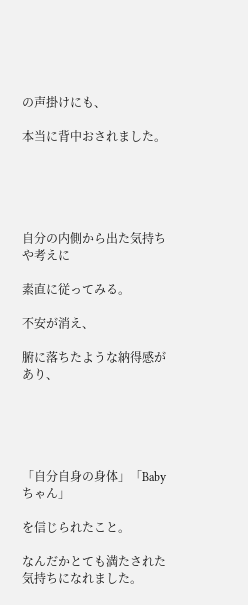の声掛けにも、

本当に背中おされました。





自分の内側から出た気持ちや考えに

素直に従ってみる。

不安が消え、

腑に落ちたような納得感があり、





「自分自身の身体」「Babyちゃん」

を信じられたこと。

なんだかとても満たされた気持ちになれました。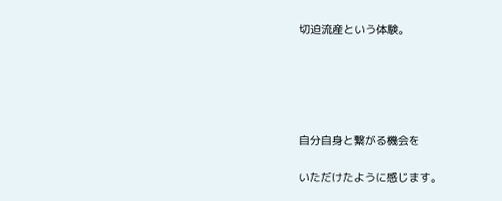切迫流産という体験。





自分自身と繋がる機会を

いただけたように感じます。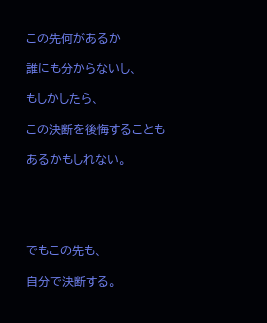この先何があるか

誰にも分からないし、

もしかしたら、

この決断を後悔することも

あるかもしれない。





でもこの先も、

自分で決断する。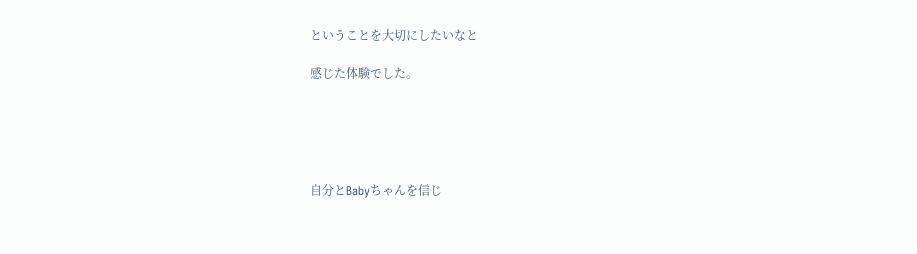ということを大切にしたいなと

感じた体験でした。





自分とBabyちゃんを信じ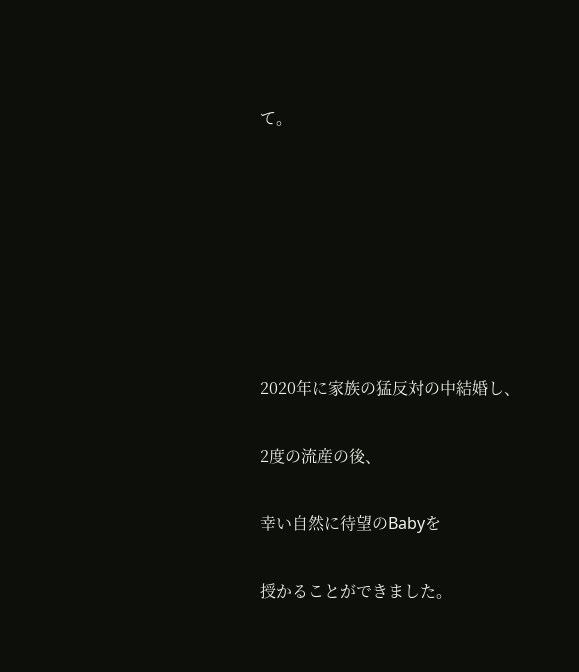て。







2020年に家族の猛反対の中結婚し、

2度の流産の後、

幸い自然に待望のBabyを

授かることができました。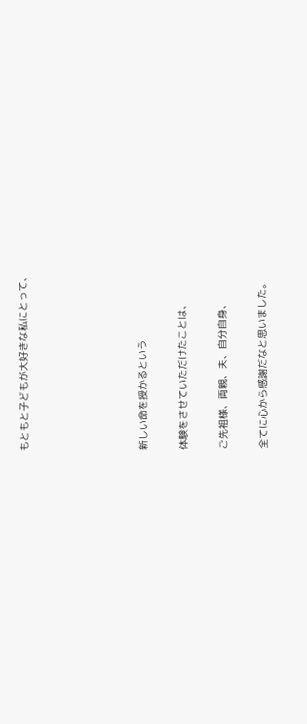もともと子どもが大好きな私にとって、





新しい命を授かるという

体験をさせていただけたことは、

ご先祖様、両親、夫、自分自身、

全てに心から感謝だなと思いました。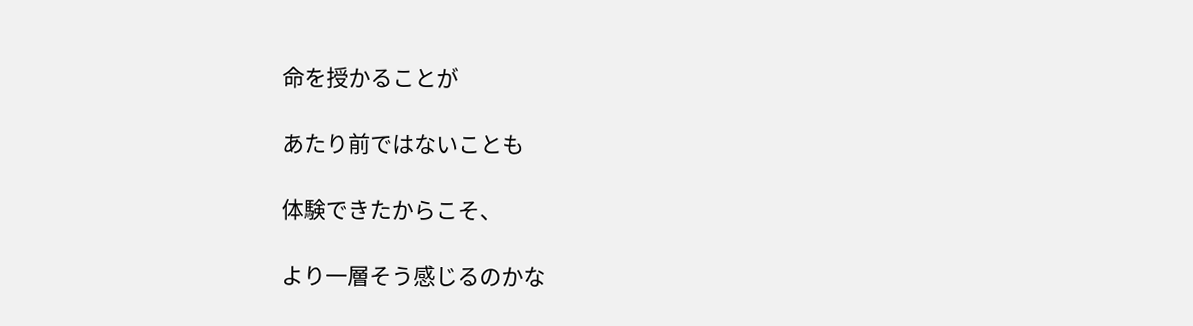命を授かることが

あたり前ではないことも

体験できたからこそ、

より一層そう感じるのかな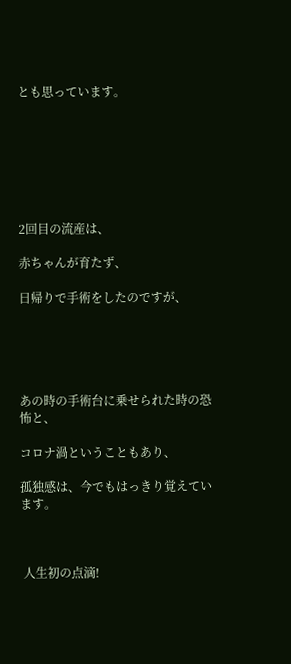とも思っています。







2回目の流産は、

赤ちゃんが育たず、

日帰りで手術をしたのですが、





あの時の手術台に乗せられた時の恐怖と、

コロナ渦ということもあり、

孤独感は、今でもはっきり覚えています。



 人生初の点滴!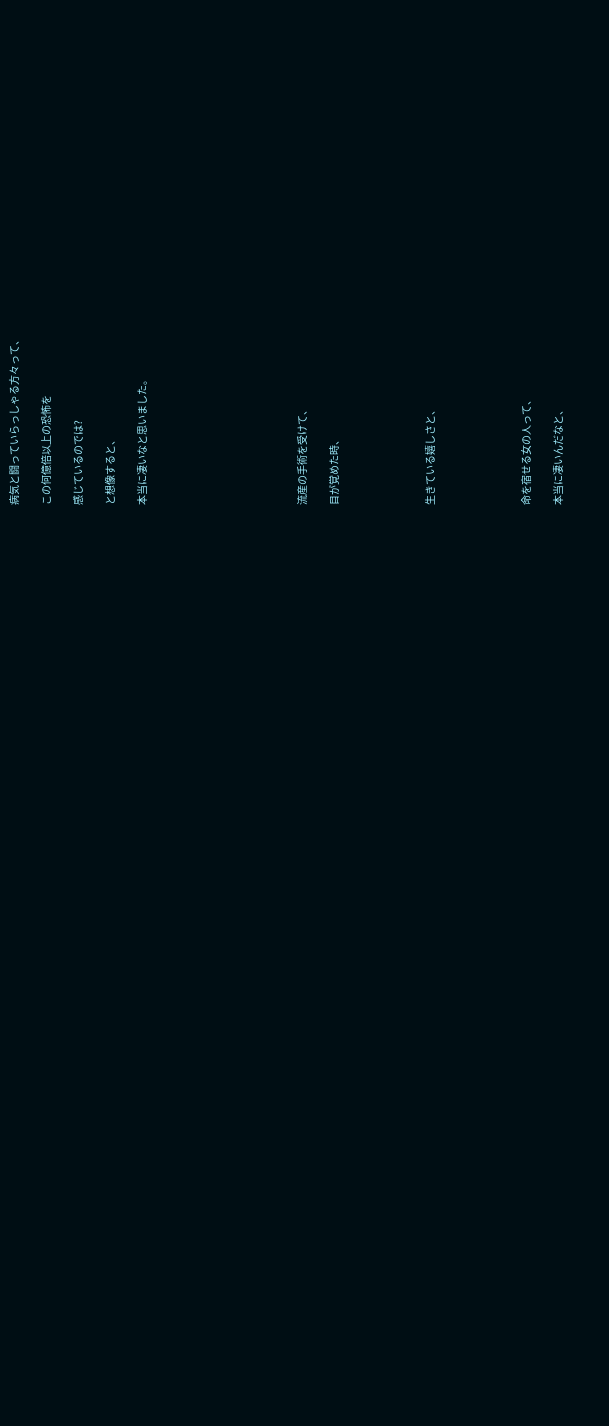病気と闘っていらっしゃる方々って、

この何億倍以上の恐怖を

感じているのでは?

と想像すると、

本当に凄いなと思いました。









流産の手術を受けて、

目が覚めた時、





生きている嬉しさと、





命を宿せる女の人って、

本当に凄いんだなと、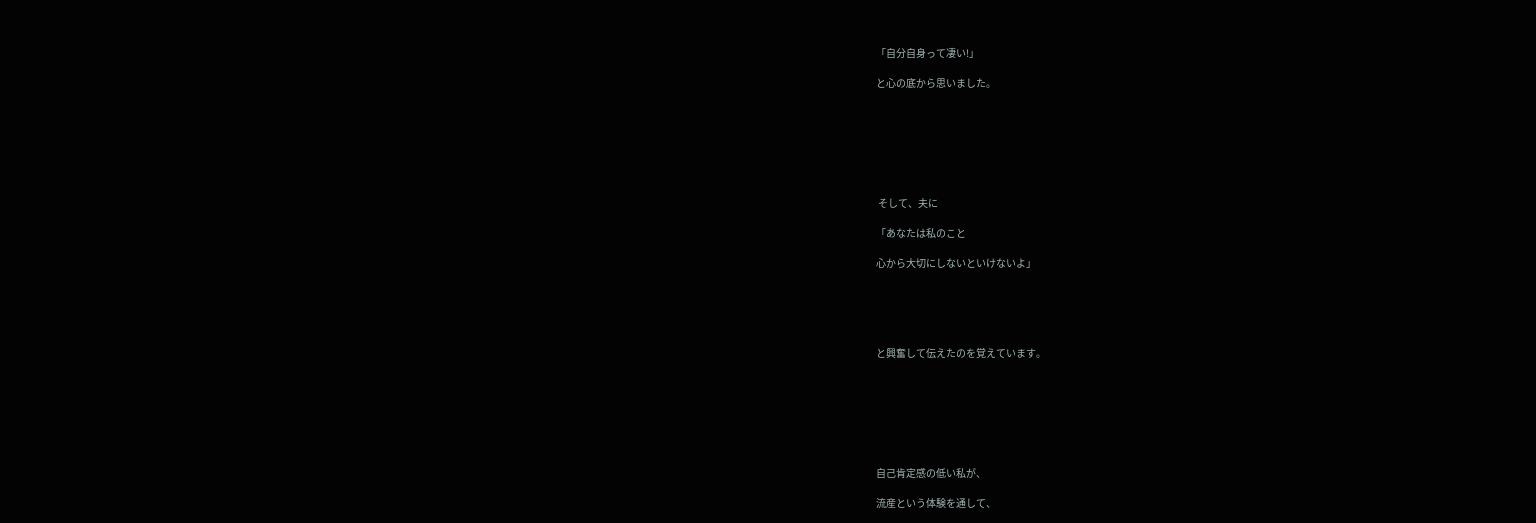「自分自身って凄い!」

と心の底から思いました。







 そして、夫に

「あなたは私のこと

心から大切にしないといけないよ」





と興奮して伝えたのを覚えています。







自己肯定感の低い私が、

流産という体験を通して、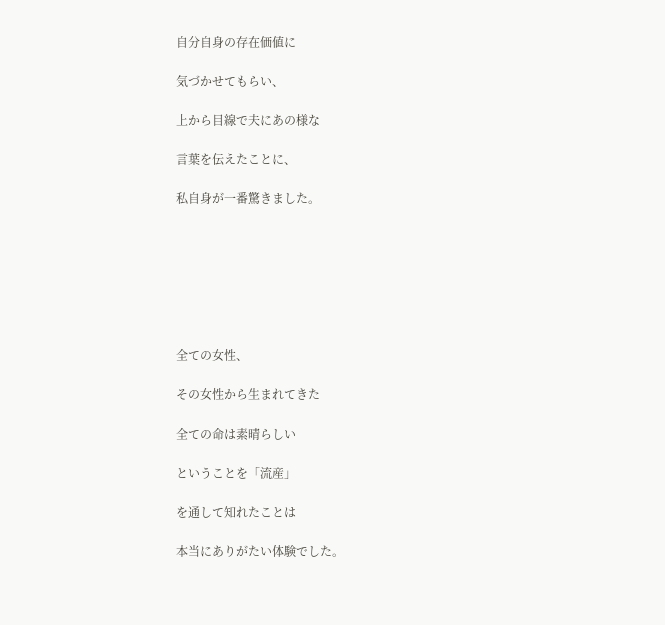自分自身の存在価値に

気づかせてもらい、

上から目線で夫にあの様な

言葉を伝えたことに、

私自身が一番驚きました。







全ての女性、

その女性から生まれてきた

全ての命は素晴らしい

ということを「流産」

を通して知れたことは

本当にありがたい体験でした。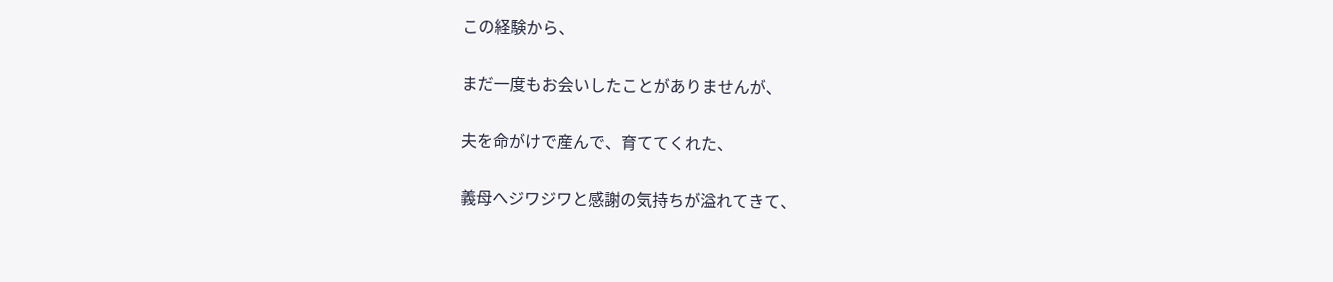この経験から、

まだ一度もお会いしたことがありませんが、

夫を命がけで産んで、育ててくれた、

義母へジワジワと感謝の気持ちが溢れてきて、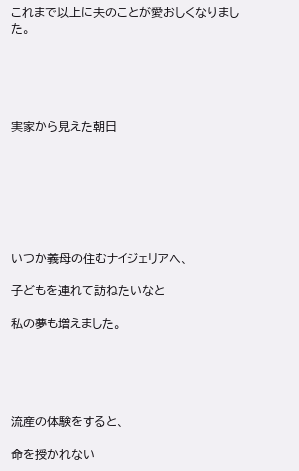これまで以上に夫のことが愛おしくなりました。





実家から見えた朝日







いつか義母の住むナイジェリアへ、

子どもを連れて訪ねたいなと

私の夢も増えました。





流産の体験をすると、

命を授かれない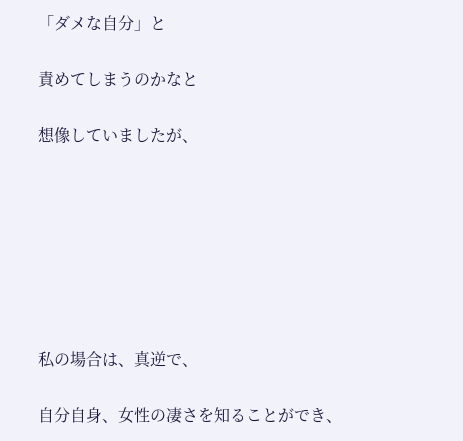「ダメな自分」と

責めてしまうのかなと

想像していましたが、







私の場合は、真逆で、

自分自身、女性の凄さを知ることができ、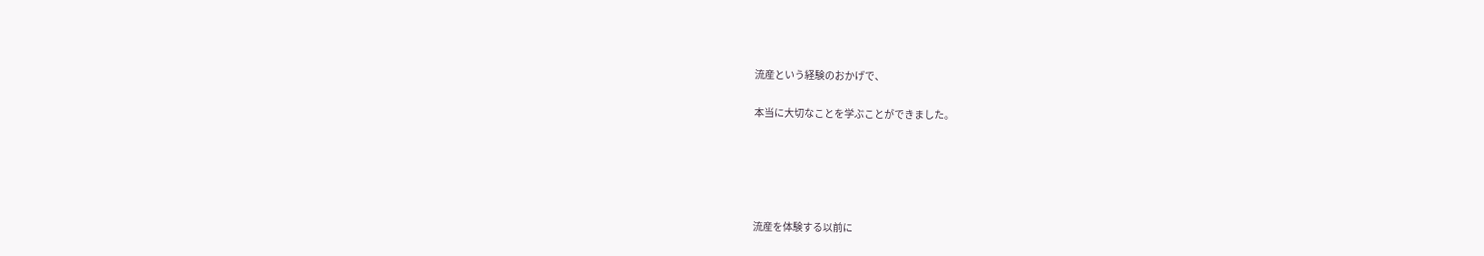流産という経験のおかげで、

本当に大切なことを学ぶことができました。





流産を体験する以前に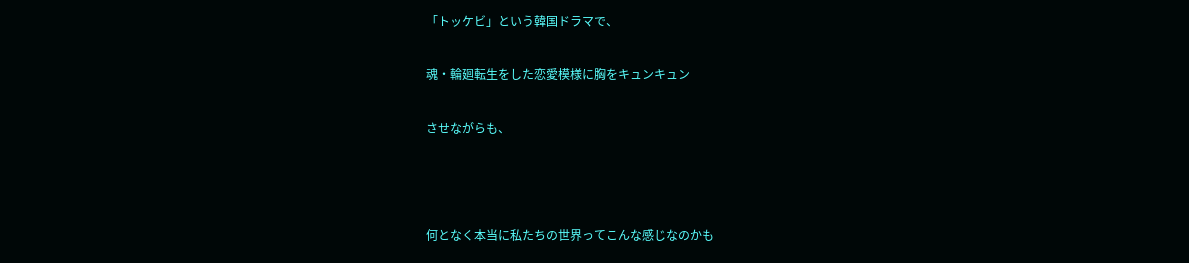「トッケビ」という韓国ドラマで、

魂・輪廻転生をした恋愛模様に胸をキュンキュン

させながらも、



何となく本当に私たちの世界ってこんな感じなのかも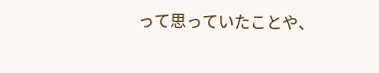って思っていたことや、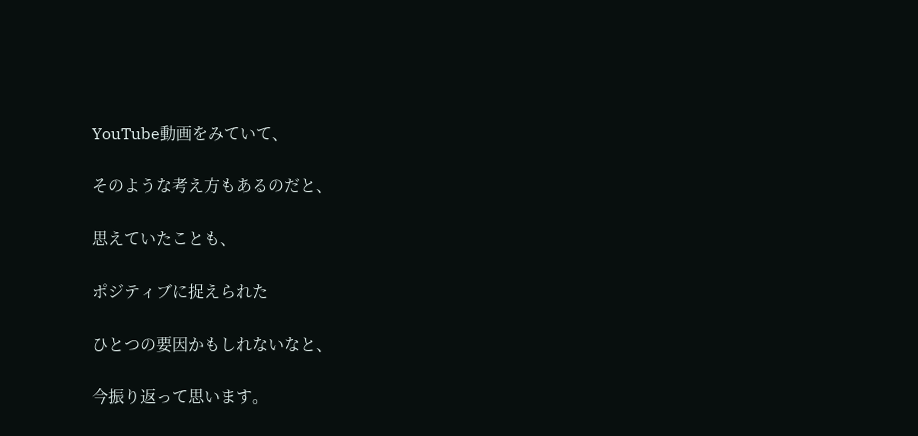YouTube動画をみていて、

そのような考え方もあるのだと、

思えていたことも、

ポジティブに捉えられた

ひとつの要因かもしれないなと、

今振り返って思います。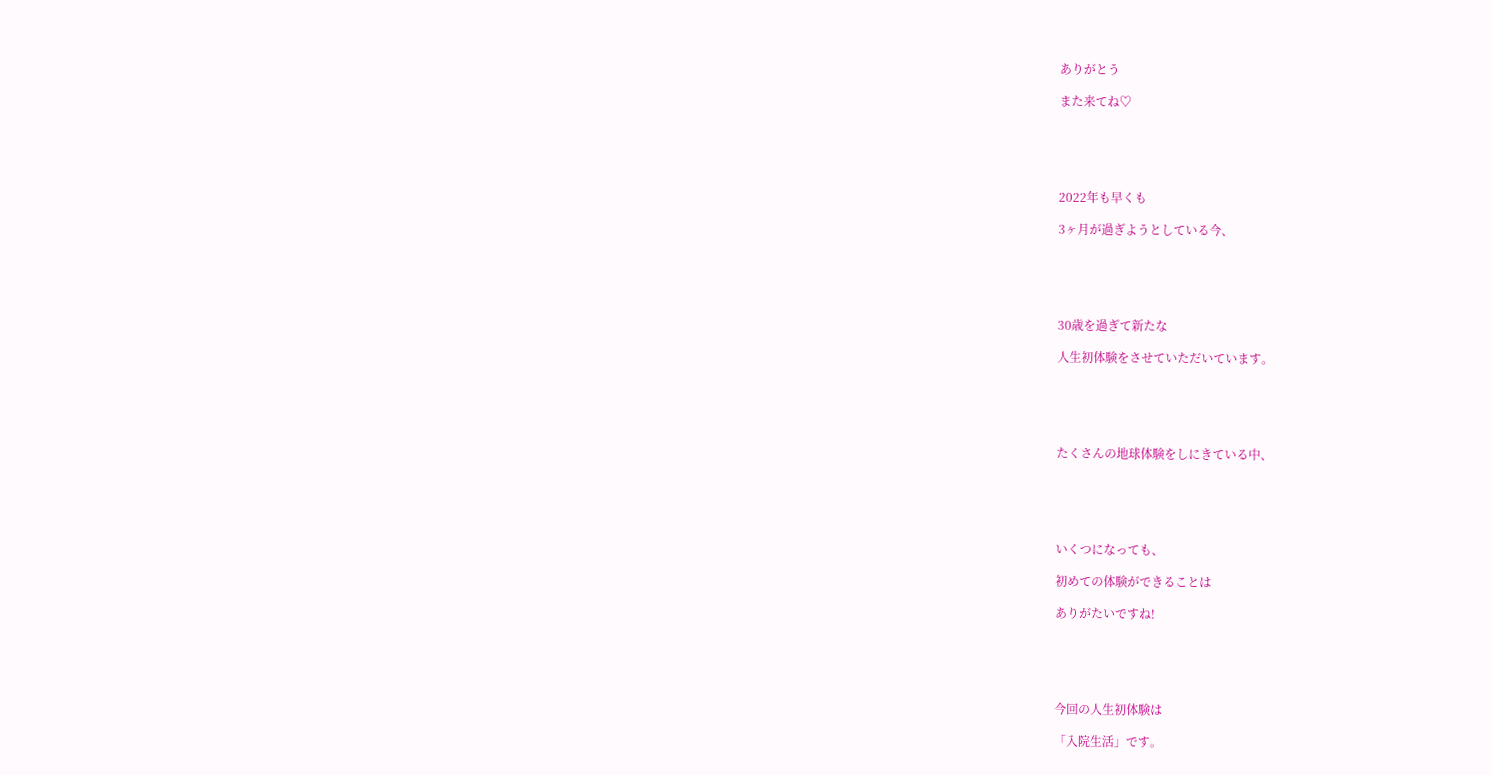ありがとう

また来てね♡





2022年も早くも

3ヶ月が過ぎようとしている今、





30歳を過ぎて新たな

人生初体験をさせていただいています。





たくさんの地球体験をしにきている中、





いくつになっても、

初めての体験ができることは

ありがたいですね!





今回の人生初体験は

「入院生活」です。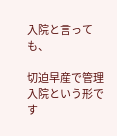入院と言っても、

切迫早産で管理入院という形です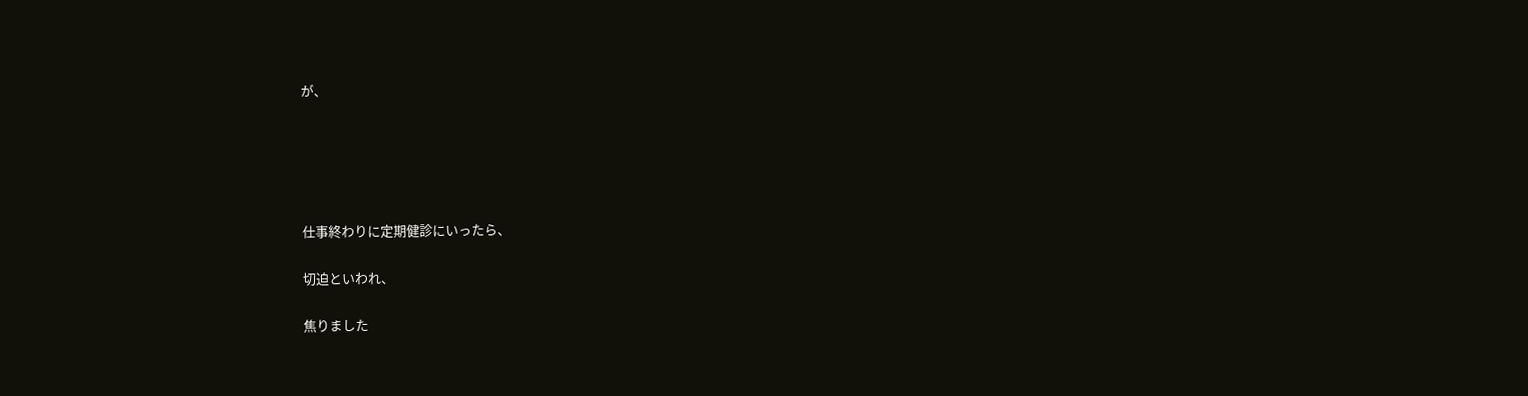が、





仕事終わりに定期健診にいったら、

切迫といわれ、

焦りました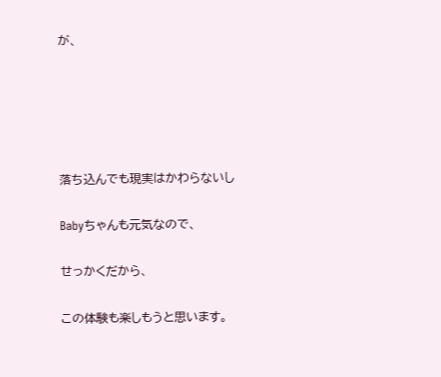が、





落ち込んでも現実はかわらないし

Babyちゃんも元気なので、

せっかくだから、

この体験も楽しもうと思います。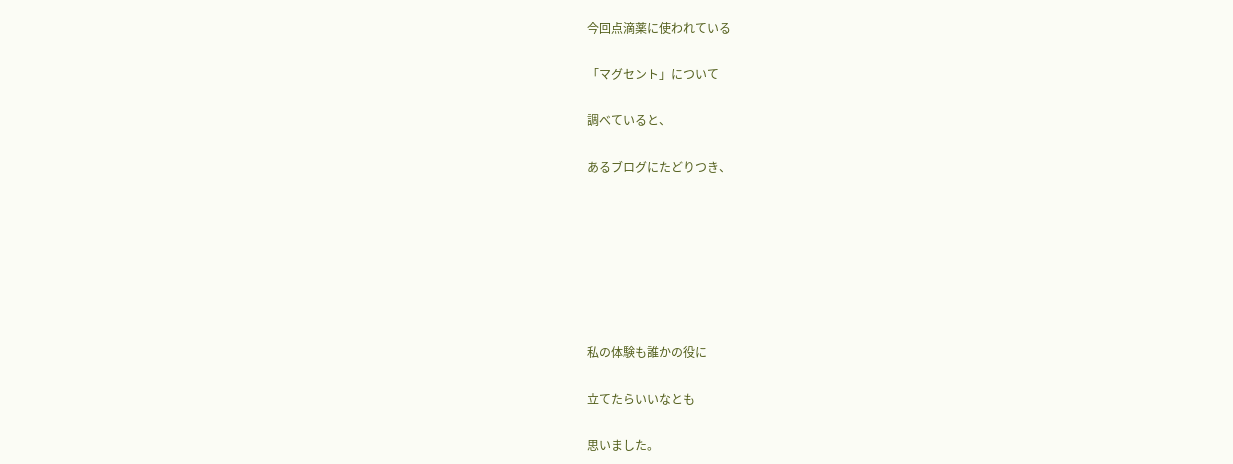今回点滴薬に使われている

「マグセント」について

調べていると、

あるブログにたどりつき、







私の体験も誰かの役に

立てたらいいなとも

思いました。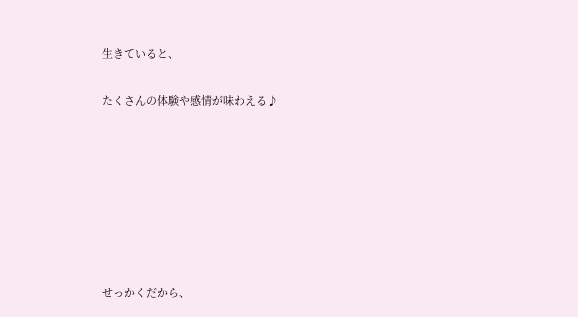生きていると、

たくさんの体験や感情が味わえる♪







せっかくだから、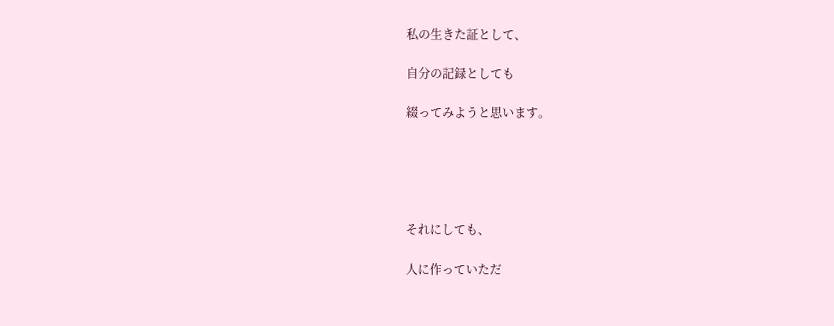私の生きた証として、

自分の記録としても

綴ってみようと思います。





それにしても、

人に作っていただ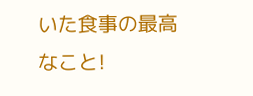いた食事の最高なこと!